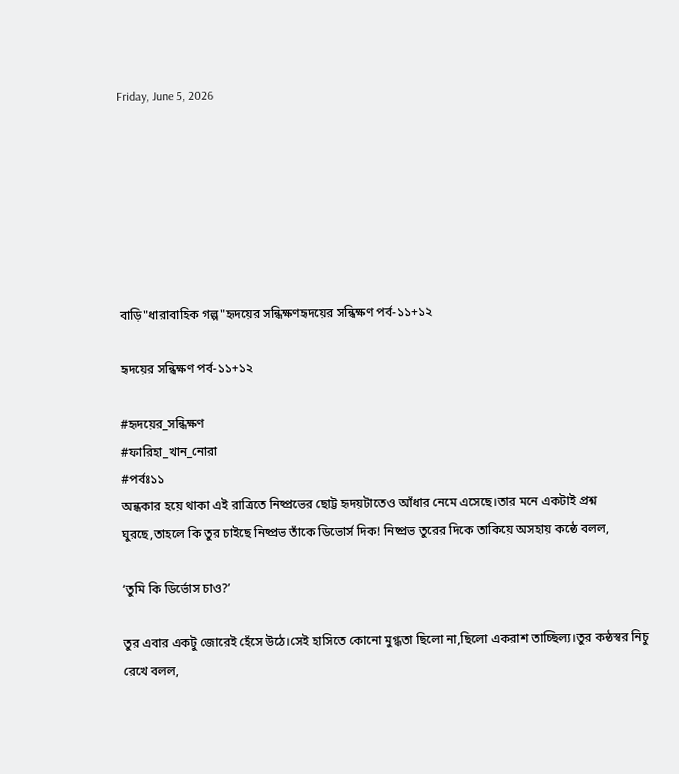Friday, June 5, 2026







বাড়ি"ধারাবাহিক গল্প"হৃদয়ের সন্ধিক্ষণহৃদয়ের সন্ধিক্ষণ পর্ব-১১+১২

হৃদয়ের সন্ধিক্ষণ পর্ব-১১+১২

#হৃদয়ের_সন্ধিক্ষণ
#ফারিহা_খান_নোরা
#পর্বঃ১১
অন্ধকার হয়ে থাকা এই রাত্রিতে নিষ্প্রভের ছোট্ট হৃদয়টাতেও আঁধার নেমে এসেছে।তার মনে একটাই প্রশ্ন ঘুরছে,তাহলে কি তুর চাইছে নিষ্প্রভ তাঁকে ডিভোর্স দিক! নিষ্প্রভ তুরের দিকে তাকিয়ে অসহায় কন্ঠে বলল,

‘তুমি কি ডির্ভোস চাও?’

তুর এবার একটু জোরেই হেঁসে উঠে।সেই হাসিতে কোনো মুগ্ধতা ছিলো না,ছিলো একরাশ তাচ্ছিল্য।তুর কন্ঠস্বর নিচু রেখে বলল,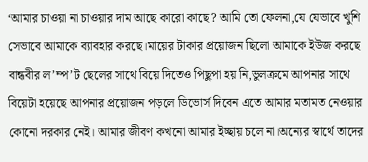‘আমার চাওয়া না চাওয়ার দাম আছে কারো কাছে? আমি তো ফেলনা,যে যেভাবে খুশি সেভাবে আমাকে ব্যাবহার করছে।মায়ের টাকার প্রয়োজন ছিলো আমাকে ইউজ করছে বান্ধবীর ল’ম্প’ট ছেলের সাথে বিয়ে দিতেও পিছুপা হয় নি,ভুলক্রমে আপনার সাথে বিয়েটা হয়েছে আপনার প্রয়োজন পড়লে ডিভোর্স দিবেন এতে আমার মতামত নেওয়ার কোনো দরকার নেই। আমার জীবণ কখনো আমার ইচ্ছায় চলে না।অন্যের স্বার্থে তাদের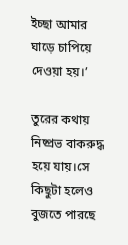ইচ্ছা আমার ঘাড়ে চাপিয়ে দেওয়া হয়।’

তুরের কথায় নিষ্প্রভ বাকরুদ্ধ হয়ে যায়।সে কিছুটা হলেও বুজতে পারছে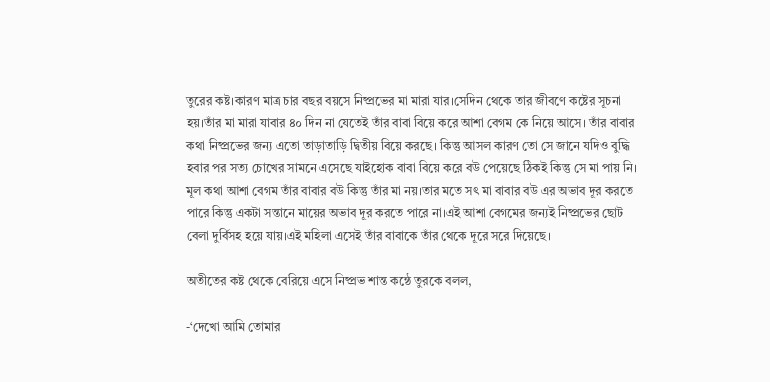তুরের কষ্ট।কারণ মাত্র চার বছর বয়সে নিষ্প্রভের মা মারা যার।সেদিন থেকে তার জীবণে কষ্টের সূচনা হয়।তাঁর মা মারা যাবার ৪০ দিন না যেতেই তাঁর বাবা বিয়ে করে আশা বেগম কে নিয়ে আসে। তাঁর বাবার কথা নিষ্প্রভের জন্য এতো তাড়াতাড়ি দ্বিতীয় বিয়ে করছে। কিন্তু আসল কারণ তো সে জানে যদিও বুদ্ধি হবার পর সত্য চোখের সামনে এসেছে যাইহোক বাবা বিয়ে করে বউ পেয়েছে ঠিকই কিন্তু সে মা পায় নি। মূল কথা আশা বেগম তাঁর বাবার ব‌উ কিন্তু তাঁর মা নয়।তার মতে সৎ মা বাবার ব‌উ এর অভাব দূর করতে পারে কিন্তু একটা সন্তানে মায়ের অভাব দূর করতে পারে না।এই আশা বেগমের জন্যই নিষ্প্রভের ছোট বেলা দুর্বিসহ হয়ে যায়।এই মহিলা এসেই তাঁর বাবাকে তাঁর থেকে দূরে সরে দিয়েছে।

অতীতের কষ্ট থেকে বেরিয়ে এসে নিষ্প্রভ শান্ত কন্ঠে তুরকে বলল,

-‘দেখো আমি তোমার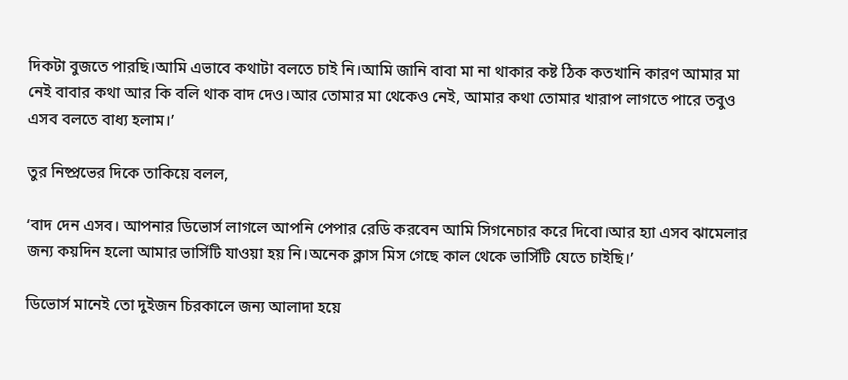দিকটা বুজতে পারছি।আমি এভাবে কথাটা বলতে চাই নি।আমি জানি বাবা মা না থাকার কষ্ট ঠিক কতখানি কারণ আমার মা নেই বাবার কথা আর কি বলি থাক বাদ দেও।আর তোমার মা থেকেও নেই, আমার কথা তোমার খারাপ লাগতে পারে তবুও এসব বলতে বাধ্য হলাম।’

তুর নিষ্প্রভের দিকে তাকিয়ে বলল,

‘বাদ দেন এসব। আপনার ডিভোর্স লাগলে আপনি পেপার রেডি করবেন আমি সিগনেচার করে দিবো।আর হ্যা এসব ঝামেলার জন্য কয়দিন হলো আমার ভার্সিটি যাওয়া হয় নি।অনেক ক্লাস মিস গেছে কাল থেকে ভার্সিটি যেতে চাইছি।’

ডিভোর্স মানেই তো দুইজন চিরকালে জন্য আলাদা হয়ে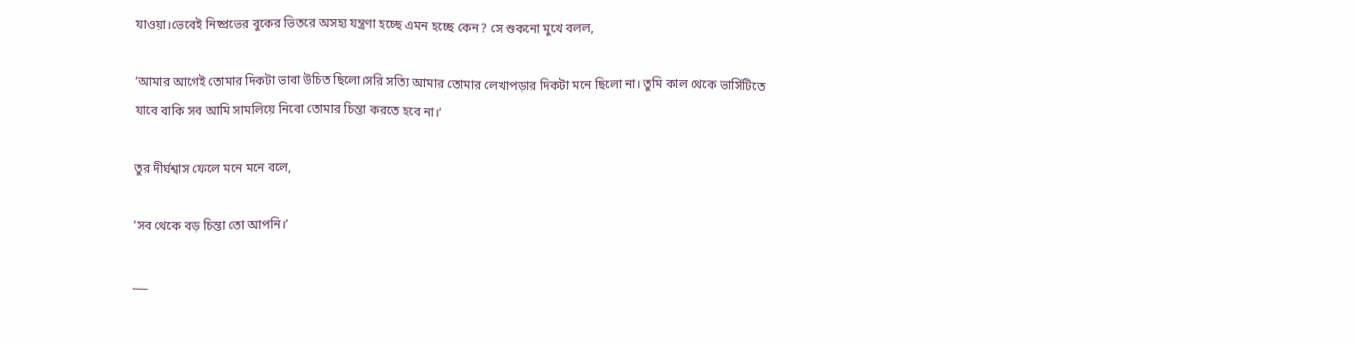যাওয়া।ভেবেই নিষ্প্রভের বুকের ভিতরে অসহ্য যন্ত্রণা হচ্ছে এমন হচ্ছে কেন? সে শুকনো মুখে বলল,

‘আমার আগেই তোমার দিকটা ভাবা উচিত ছিলো।সরি সত্যি আমার তোমার লেখাপড়ার দিকটা মনে ছিলো না। তুমি কাল থেকে ভার্সিটিতে যাবে বাকি সব আমি সামলিয়ে নিবো তোমার চিন্তা করতে হবে না।’

তুর দীর্ঘশ্বাস ফেলে মনে মনে বলে,

‘সব থেকে বড় চিন্তা তো আপনি।’

___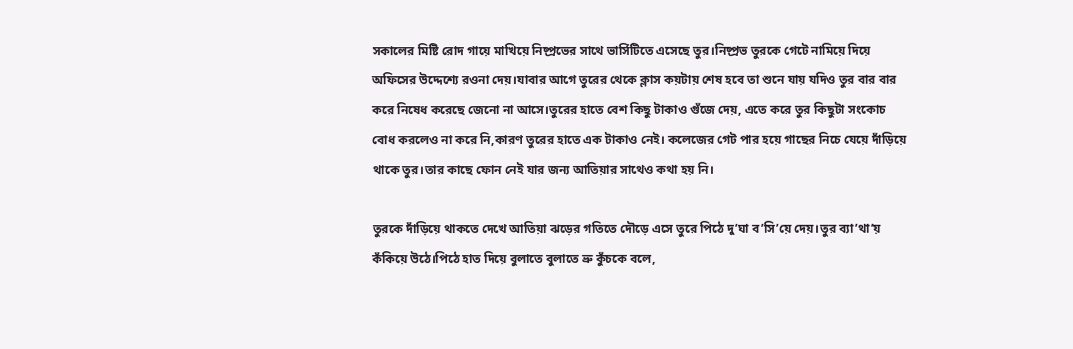সকালের মিষ্টি রোদ গায়ে মাখিয়ে নিষ্প্রভের সাথে ভার্সিটিতে এসেছে তুর।নিষ্প্রভ তুরকে গেটে নামিয়ে দিয়ে অফিসের উদ্দেশ্যে রওনা দেয়।যাবার আগে তুরের থেকে ক্লাস কয়টায় শেষ হবে তা শুনে যায় যদিও তুর বার বার করে নিষেধ করেছে জেনো না আসে।তুরের হাতে বেশ কিছু টাকাও গুঁজে দেয়, এতে করে তুর কিছুটা সংকোচ বোধ করলেও না করে নি,কারণ তুরের হাতে এক টাকাও নেই। কলেজের গেট পার হয়ে গাছের নিচে যেয়ে দাঁড়িয়ে থাকে তুর।তার কাছে ফোন নেই যার জন্য আতিয়ার সাথেও কথা হয় নি।

তুরকে দাঁড়িয়ে থাকতে দেখে আতিয়া ঝড়ের গতিতে দৌড়ে এসে তুরে পিঠে দু’ঘা ব’সি’য়ে দেয়।তুর ব্যা’থা’য় কঁকিয়ে উঠে।পিঠে হাত দিয়ে বুলাতে বুলাতে ভ্রু কুঁচকে বলে,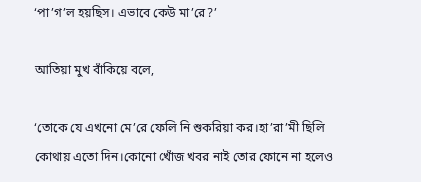‘পা’গ’ল হয়ছিস। এভাবে কেউ মা’রে?’

আতিয়া মুখ বাঁকিয়ে বলে,

‘তোকে যে এখনো মে’রে ফেলি নি শুকরিয়া কর।হা’রা’মী ছিলি কোথায় এতো দিন।কোনো খোঁজ খবর নাই তোর ফোনে না হলেও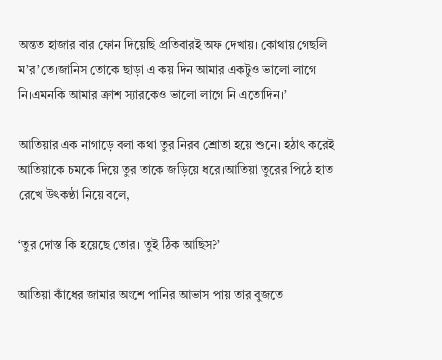অন্তত হাজার বার ফোন দিয়েছি প্রতিবারই অফ দেখায়। কোথায় গেছলি ম’র’তে।জানিস তোকে ছাড়া এ কয় দিন আমার একটুও ভালো লাগে নি।এমনকি আমার ক্রাশ স্যারকেও ভালো লাগে নি এতোদিন।’

আতিয়ার এক নাগাড়ে বলা কথা তুর নিরব শ্রোতা হয়ে শুনে। হঠাৎ করেই আতিয়াকে চমকে দিয়ে তুর তাকে জড়িয়ে ধরে।আতিয়া তুরের পিঠে হাত রেখে উৎকণ্ঠা নিয়ে বলে,

‘তুর দোস্ত কি হয়েছে তোর। তুই ঠিক আছিস?’

আতিয়া কাঁধের জামার অংশে পানির আভাস পায় তার বুজতে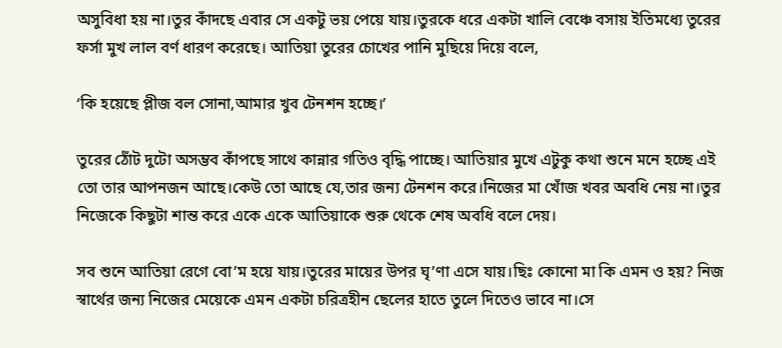অসুবিধা হয় না।তুর কাঁদছে এবার সে একটু ভয় পেয়ে যায়।তুরকে ধরে একটা খালি বেঞ্চে বসায় ইতিমধ্যে তুরের ফর্সা মুখ লাল বর্ণ ধারণ করেছে। আতিয়া তুরের চোখের পানি মুছিয়ে দিয়ে বলে,

‘কি হয়েছে প্লীজ বল সোনা,আমার খুব টেনশন হচ্ছে।’

তুরের ঠোঁট দুটো অসম্ভব কাঁপছে সাথে কান্নার গতিও বৃদ্ধি পাচ্ছে। আতিয়ার মুখে এটুকু কথা শুনে মনে হচ্ছে এই তো তার আপনজন আছে।কেউ তো আছে যে,তার জন্য টেনশন করে।নিজের মা খোঁজ খবর অবধি নেয় না।তুর নিজেকে কিছুটা শান্ত করে একে একে আতিয়াকে শুরু থেকে শেষ অবধি বলে দেয়।

সব শুনে আতিয়া রেগে বো’ম হয়ে যায়।তুরের মায়ের উপর ঘৃ’ণা এসে যায়।ছিঃ কোনো মা কি এমন ও হয়? নিজ স্বার্থের জন্য নিজের মেয়েকে এমন একটা চরিত্রহীন ছেলের হাতে তুলে দিতেও ভাবে না।সে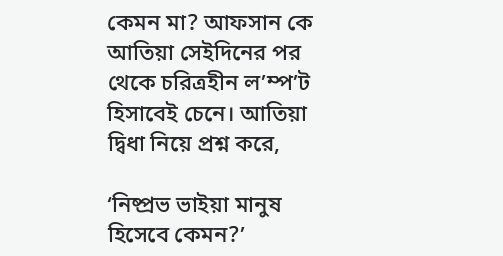কেমন মা? আফসান কে আতিয়া সেইদিনের পর থেকে চরিত্রহীন ল’ম্প’ট হিসাবেই চেনে। আতিয়া দ্বিধা নিয়ে প্রশ্ন করে,

‘নিষ্প্রভ ভাইয়া মানুষ হিসেবে কেমন?’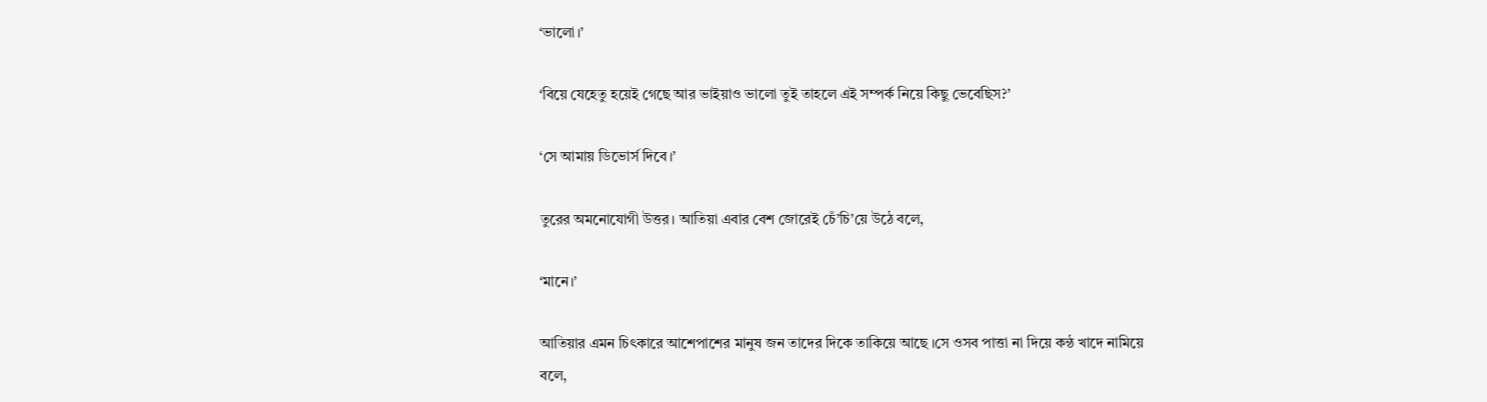‘ভালো।’

‘বিয়ে যেহেতু হয়েই গেছে আর ভাইয়া‌ও ভালো তুই তাহলে এই সম্পর্ক নিয়ে কিছু ভেবেছিস?’

‘সে আমায় ডিভোর্স দিবে।’

তুরের অমনোযোগী উত্তর। আতিয়া এবার বেশ জোরেই চেঁ’চি’য়ে উঠে বলে,

‘মানে।’

আতিয়ার এমন চিৎকারে আশেপাশের মানুষ জন তাদের দিকে তাকিয়ে আছে ।সে ওসব পাত্তা না দিয়ে কন্ঠ খাদে নামিয়ে বলে,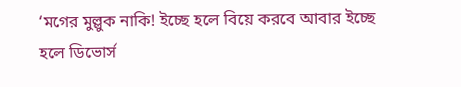‘মগের মুল্লুক নাকি! ইচ্ছে হলে বিয়ে করবে আবার ইচ্ছে হলে ডিভোর্স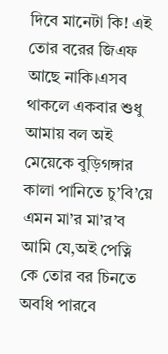দিবে মানেটা কি! এই তোর বরের জিএফ আছে নাকি।এসব থাকলে একবার শুধু আমায় বল অই মেয়েকে বুড়িগঙ্গার কালা পানিতে চু’বি’য়ে এমন মা’র মা’র’ব আমি যে,অই পেত্নি কে তোর বর চিনতে অবধি পারবে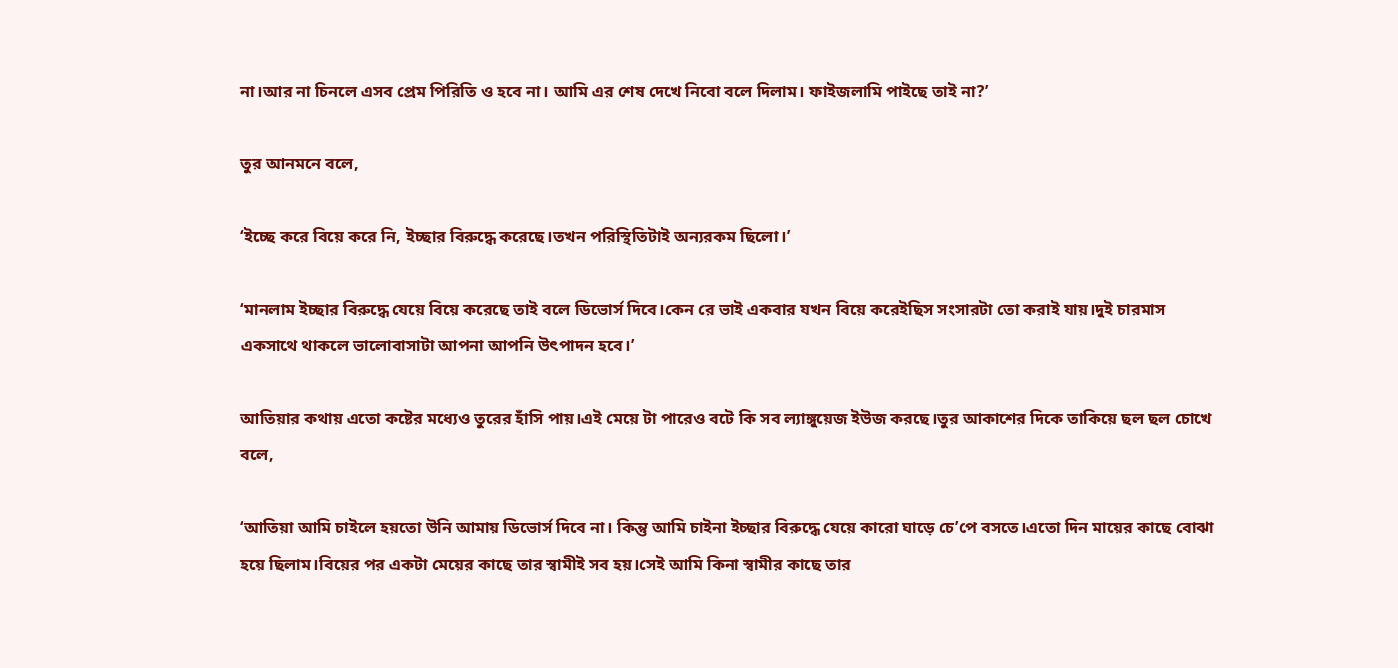না।আর না চিনলে এসব প্রেম পিরিতি ও হবে না। আমি এর শেষ দেখে নিবো বলে দিলাম। ফাইজলামি পাইছে তাই না?’

তুর আনমনে বলে,

‘ইচ্ছে করে বিয়ে করে নি, ইচ্ছার বিরুদ্ধে করেছে।তখন পরিস্থিতিটাই অন্যরকম ছিলো।’

‘মানলাম ইচ্ছার বিরুদ্ধে যেয়ে বিয়ে করেছে তাই বলে ডিভোর্স দিবে।কেন রে ভাই একবার যখন বিয়ে করেইছিস সংসারটা তো করাই যায়।দুই চারমাস একসাথে থাকলে ভালোবাসাটা আপনা আপনি উৎপাদন হবে।’

আতিয়ার কথায় এতো কষ্টের মধ্যেও তুরের হাঁসি পায়।এই মেয়ে টা পারেও বটে কি সব ল্যাঙ্গুয়েজ ইউজ করছে।তুর আকাশের দিকে তাকিয়ে ছল ছল চোখে বলে,

‘আতিয়া আমি চাইলে হয়তো উনি আমায় ডিভোর্স দিবে না। কিন্তু আমি চাইনা ইচ্ছার বিরুদ্ধে যেয়ে কারো ঘাড়ে চে’পে বসতে।এতো দিন মায়ের কাছে বোঝা হয়ে ছিলাম।বিয়ের পর একটা মেয়ের কাছে তার স্বামীই সব হয়।সেই আমি কিনা স্বামীর কাছে তার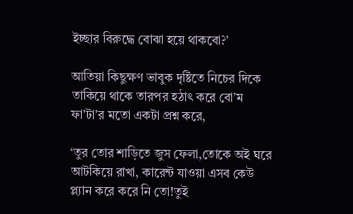ইচ্ছার বিরুদ্ধে বোঝা হয়ে থাকবো?’

আতিয়া কিছুক্ষণ ভাবুক দৃষ্টিতে নিচের দিকে তাকিয়ে থাকে তারপর হঠাৎ করে বো’ম ফা’টা’র মতো একটা প্রশ্ন করে,

‘তুর তোর শাড়িতে জুস ফেলা,তোকে অই ঘরে আটকিয়ে রাখা, কারেন্ট যাওয়া এসব কেউ প্ল্যান করে করে নি তো!তুই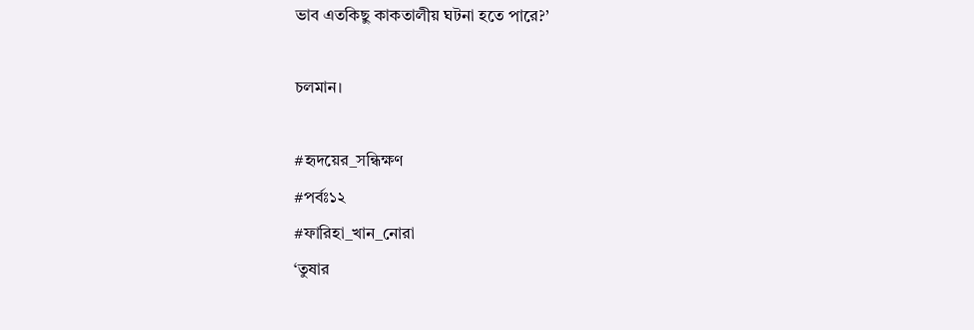ভাব এতকিছু কাকতালীয় ঘটনা হতে পারে?’

চলমান।‌

#হৃদয়ের_সন্ধিক্ষণ
#পর্বঃ১২
#ফারিহা_খান_নোরা
‘তুষার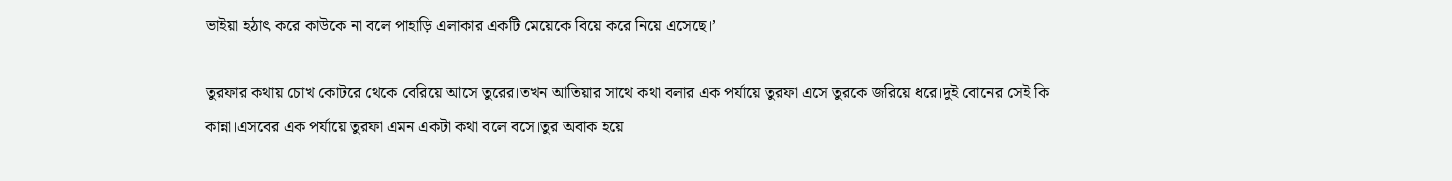ভাইয়া হঠাৎ করে কাউকে না বলে পাহাড়ি এলাকার একটি মেয়েকে বিয়ে করে নিয়ে এসেছে।’

তুরফার কথায় চোখ কোটরে থেকে বেরিয়ে আসে তুরের।তখন আতিয়ার সাথে কথা বলার এক পর্যায়ে তুরফা এসে তুরকে জরিয়ে ধরে।দুই বোনের সেই কি কান্না।এসবের এক পর্যায়ে তুরফা এমন একটা কথা বলে বসে।তুর অবাক হয়ে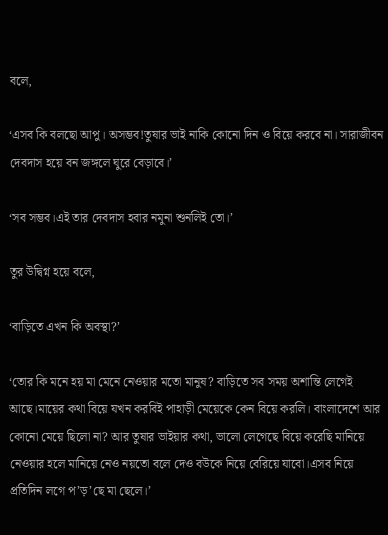বলে,

‘এসব কি বলছো আপু। অসম্ভব!তুষার ভাই নাকি কোনো দিন ও বিয়ে করবে না। সারাজীবন দেবদাস হয়ে বন জঙ্গলে ঘুরে বেড়াবে।’

‘সব সম্ভব।এই তার দেবদাস হবার নমুনা শুনলিই তো।’

তুর উদ্বিগ্ন হয়ে বলে,

‘বাড়িতে এখন কি অবস্থা?’

‘তোর কি মনে হয় মা মেনে নেওয়ার মতো মানুষ? বাড়িতে সব সময় অশান্তি লেগেই আছে।মায়ের কথা বিয়ে যখন করবিই পাহাড়ী মেয়েকে কেন বিয়ে করলি। বাংলাদেশে আর কোনো মেয়ে ছিলো না? আর তুষার ভাইয়ার কথা, ভালো লেগেছে বিয়ে করেছি মানিয়ে নেওয়ার হলে মানিয়ে নেও নয়তো বলে দেও ব‌উকে নিয়ে বেরিয়ে যাবো।এসব নিয়ে প্রতিদিন লগে প’ড়’ছে মা ছেলে।’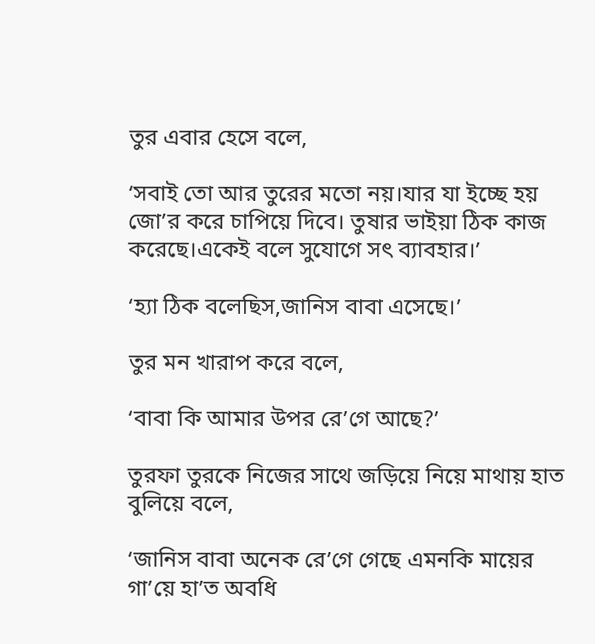তুর এবার হেসে বলে,

‘সবাই তো আর তুরের মতো নয়।যার যা ইচ্ছে হয় জো’র করে চাপিয়ে দিবে। তুষার ভাইয়া ঠিক কাজ করেছে।একেই বলে সুযোগে সৎ ব্যাবহার।’

‘হ্যা ঠিক বলেছিস‌,জানিস বাবা এসেছে।’

তুর মন খারাপ করে বলে,

‘বাবা কি আমার উপর রে’গে আছে?’

তুরফা তুরকে নিজের সাথে জড়িয়ে নিয়ে মাথায় হাত বুলিয়ে বলে,

‘জানিস বাবা অনেক রে’গে গেছে এমনকি মায়ের গা’য়ে হা’ত অবধি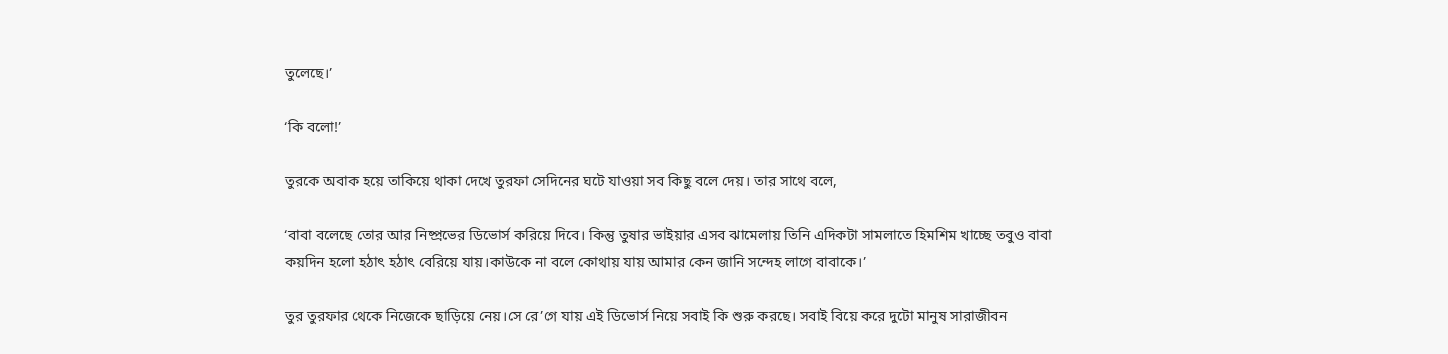তুলেছে।’

‘কি বলো!’

তুরকে অবাক হয়ে তাকিয়ে থাকা দেখে তুরফা সেদিনের ঘটে যাওয়া সব কিছু বলে দেয়। তার সাথে বলে,

‘বাবা বলেছে তোর আর নিষ্প্রভের ডিভোর্স করিয়ে দিবে। কিন্তু তুষার ভাইয়ার এসব ঝামেলায় তিনি এদিকটা সামলাতে হিমশিম খাচ্ছে তবুও বাবা কয়দিন হলো হঠাৎ হঠাৎ বেরিয়ে যায়।কাউকে না বলে কোথায় যায় আমার কেন জানি সন্দেহ লাগে বাবাকে।’

তুর তুরফার থেকে নিজেকে ছাড়িয়ে নেয়।সে রে’গে যায় এই ডিভোর্স নিয়ে সবাই কি শুরু করছে। সবাই বিয়ে করে দুটো মানুষ সারাজীবন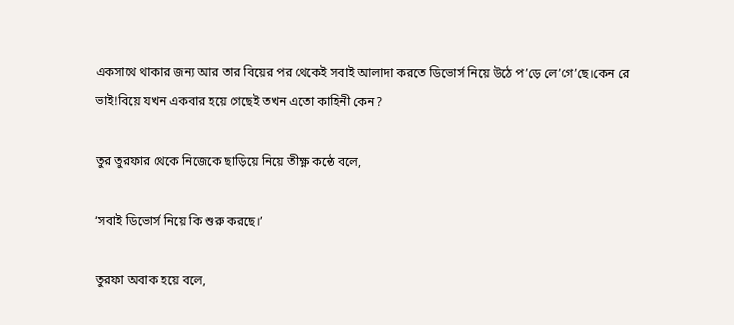একসাথে থাকার জন্য আর তার বিয়ের পর থেকেই সবাই আলাদা করতে ডিভোর্স নিয়ে উঠে প’ড়ে লে’গে’ছে।কেন রে ভাই!বিয়ে যখন একবার হয়ে গেছেই তখন এতো কাহিনী কেন?

তুর তুরফার থেকে নিজেকে ছাড়িয়ে নিয়ে তীক্ষ্ণ কন্ঠে বলে,

‘সবাই ডিভোর্স নিয়ে কি শুরু করছে।’

তুরফা অবাক হয়ে বলে,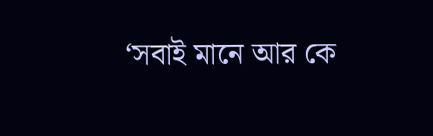‘সবাই মানে আর কে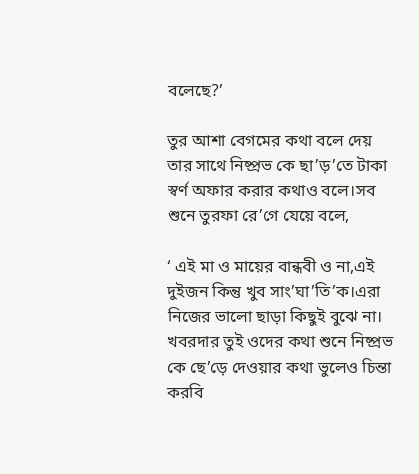বলেছে?’

তুর আশা বেগমের কথা বলে দেয় তার সাথে নিষ্প্রভ কে ছা’ড়’তে টাকা স্বর্ণ অফার করার কথাও বলে।সব শুনে তুরফা রে’গে যেয়ে বলে,

‘ এই মা ও মায়ের বান্ধবী ও না,এই দুইজন কিন্তু খুব সাং’ঘা’তি’ক।এরা নিজের ভালো ছাড়া কিছুই বুঝে না। খবরদার তুই ওদের কথা শুনে নিষ্প্রভ কে ছে’ড়ে দেওয়ার কথা ভুলেও চিন্তা করবি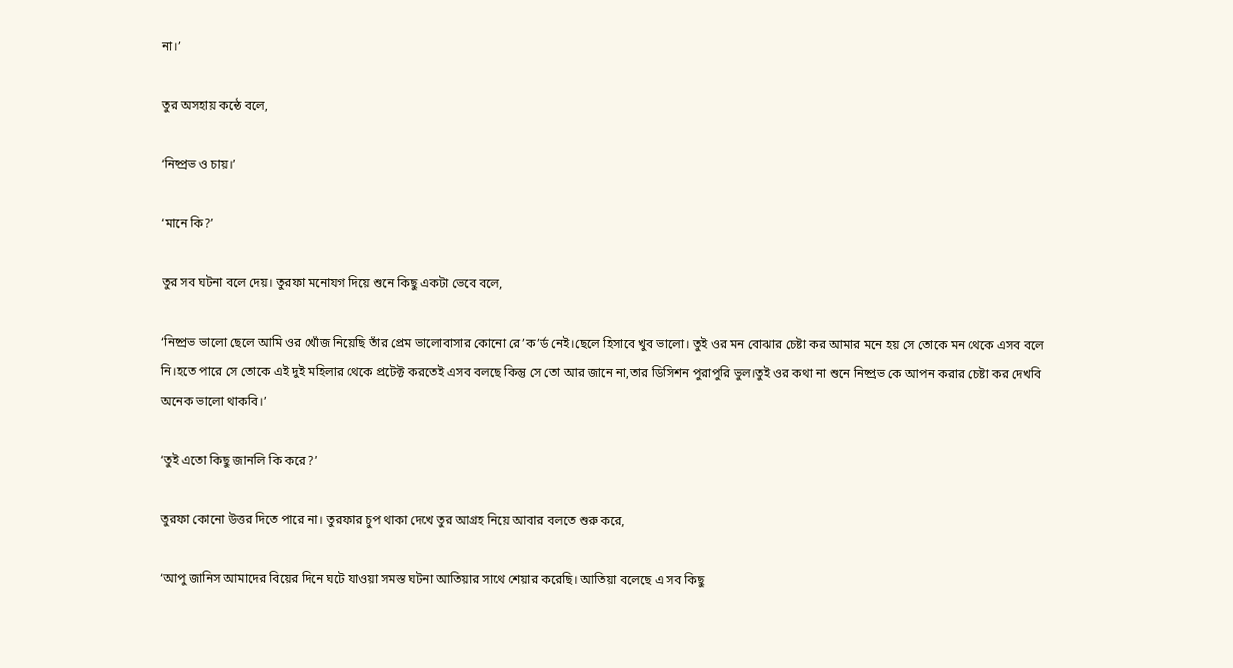না।’

তুর অসহায় কন্ঠে বলে,

‘নিষ্প্রভ ও চায়।’

‘মানে কি?’

তুর সব ঘটনা বলে দেয়। তুরফা মনোযগ দিয়ে শুনে কিছু একটা ভেবে বলে,

‘নিষ্প্রভ ভালো ছেলে আমি ওর খোঁজ নিয়েছি তাঁর প্রেম ভালোবাসার কোনো রে’ক’র্ড নেই।ছেলে হিসাবে খুব ভালো। তুই ওর মন বোঝার চেষ্টা কর আমার মনে হয় সে তোকে মন থেকে এসব বলে নি।হতে পারে সে তোকে এই দুই মহিলার থেকে প্রটেক্ট করতেই এসব বলছে কিন্তু সে তো আর জানে না,তার ডিসিশন পুরাপুরি ভুল।তুই ওর কথা না শুনে নিষ্প্রভ কে আপন করার চেষ্টা কর দেখবি অনেক ভালো থাকবি।’

‘তুই এতো কিছু জানলি কি করে?’

তুরফা কোনো উত্তর দিতে পারে না। তুরফার চুপ থাকা দেখে তুর আগ্রহ নিয়ে আবার বলতে শুরু করে,

‘আপু জানিস আমাদের বিয়ের দিনে ঘটে যাওয়া সমস্ত ঘটনা আতিয়ার সাথে শেয়ার করেছি। আতিয়া বলেছে এ সব কিছু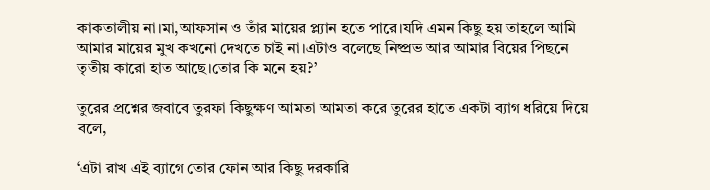কাকতালীয় না।মা,আফসান ও তাঁর মায়ের প্ল্যান হতে পারে।যদি এমন কিছু হয় তাহলে আমি আমার মায়ের মুখ কখনো দেখতে চাই না।এটাও বলেছে নিষ্প্রভ আর আমার বিয়ের পিছনে তৃতীয় কারো হাত আছে।তোর কি মনে হয়?’

তুরের প্রশ্নের জবাবে তুরফা কিছুক্ষণ আমতা আমতা করে তুরের হাতে একটা ব্যাগ ধরিয়ে দিয়ে বলে,

‘এটা রাখ এই ব্যাগে তোর ফোন আর কিছু দরকারি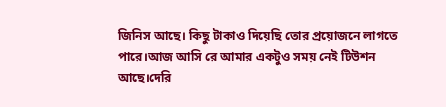জিনিস আছে। কিছু টাকাও দিয়েছি তোর প্রয়োজনে লাগতে পারে।আজ আসি রে আমার একটুও সময় নেই টিউশন আছে।দেরি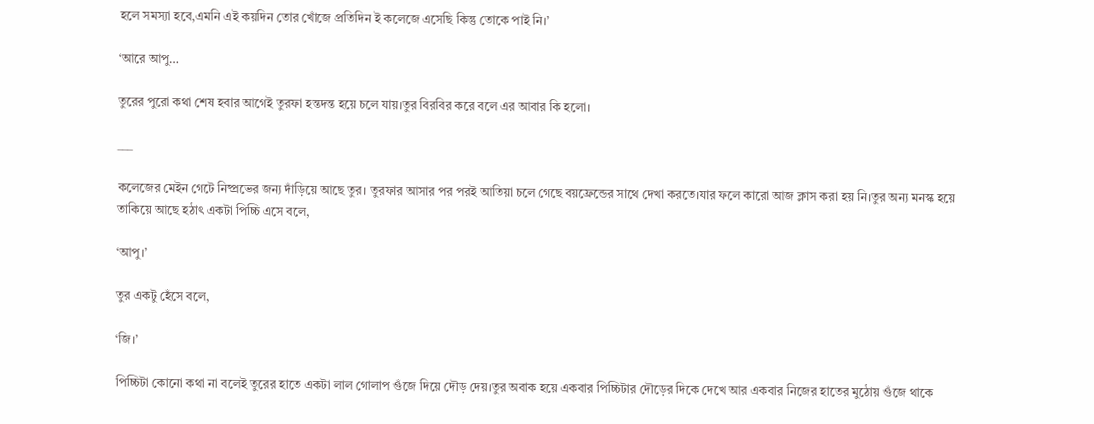হলে সমস্যা হবে,এমনি এই কয়দিন তোর খোঁজে প্রতিদিন ই কলেজে এসেছি কিন্তু তোকে পাই নি।’

‘আরে আপু…

তুরের পুরো কথা শেষ হবার আগেই তুরফা হন্তদন্ত হয়ে চলে যায়।তুর বিরবির করে বলে এর আবার কি হলো।

___

কলেজের মেইন গেটে নিষ্প্রভের জন্য দাঁড়িয়ে আছে তুর। তুরফার আসার পর পরই আতিয়া চলে গেছে বয়ফ্রেন্ডের সাথে দেখা করতে।যার ফলে কারো আজ ক্লাস করা হয় নি।তুর অন্য মনস্ক হয়ে তাকিয়ে আছে হঠাৎ একটা পিচ্চি এসে বলে,

‘আপু।’

তুর একটু হেঁসে বলে,

‘জি।’

পিচ্চিটা কোনো কথা না বলেই তুরের হাতে একটা লাল গোলাপ গুঁজে দিয়ে দৌড় দেয়।তুর অবাক হয়ে একবার পিচ্চিটার দৌড়ের দিকে দেখে আর একবার নিজের হাতের মুঠোয় গুঁজে থাকে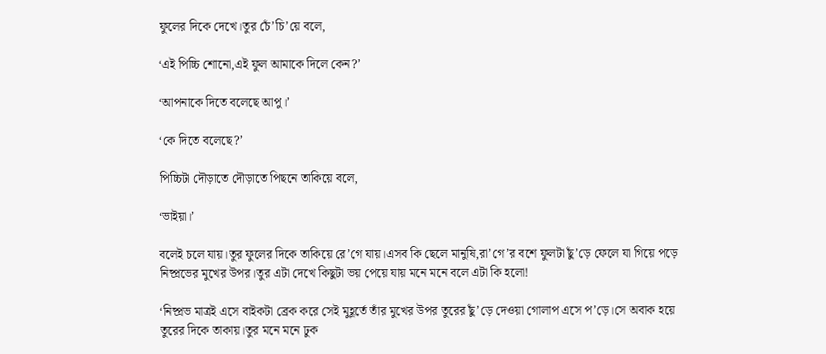ফুলের দিকে দেখে।তুর চেঁ’চি’য়ে বলে,

‘এই পিচ্চি শোনো,এই ফুল আমাকে দিলে কেন?’

‘আপনাকে দিতে বলেছে আপু।’

‘কে দিতে বলেছে?’

পিচ্চিটা দৌড়াতে দৌড়াতে পিছনে তাকিয়ে বলে,

‘ভাইয়া।’

বলেই চলে যায়।তুর ফুলের দিকে তাকিয়ে রে’গে যায়।এসব কি ছেলে মানুষি,রা’গে’র বশে ফুলটা ছুঁ’ড়ে ফেলে যা গিয়ে পড়ে নিষ্প্রভের মুখের উপর।তুর এটা দেখে কিছুটা ভয় পেয়ে যায় মনে মনে বলে এটা কি হলো!

‘নিষ্প্রভ মাত্র‌ই এসে বাইকটা ব্রেক করে সেই মুহূর্তে তাঁর মুখের উপর তুরের ছুঁ’ড়ে দেওয়া গোলাপ এসে প’ড়ে।সে অবাক হয়ে তুরের দিকে তাকায়।তুর মনে মনে ঢুক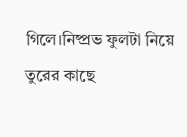গিলে।নিষ্প্রভ ফুলটা নিয়ে তুরের কাছে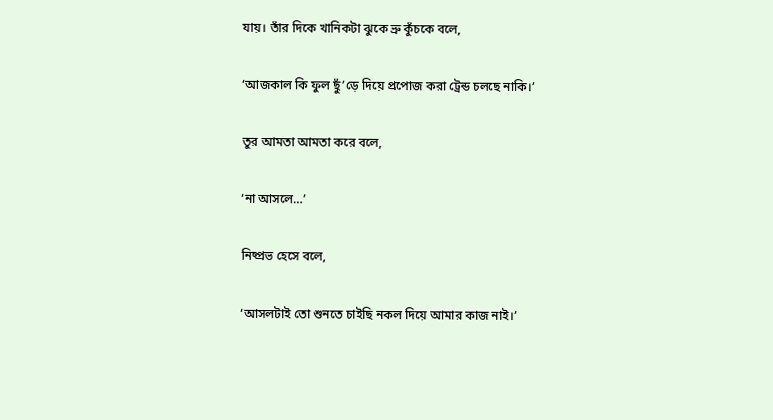যায়। তাঁর দিকে খানিকটা ঝুকে ভ্রু কুঁচকে বলে,

‘আজকাল কি ফুল ছুঁ’ড়ে দিয়ে প্রপোজ করা ট্রেন্ড চলছে নাকি।’

তুর আমতা আমতা করে বলে,

‘না আসলে…’

নিষ্প্রভ হেসে বলে,

‘আসলটাই তো শুনতে চাইছি নকল দিয়ে আমার কাজ নাই।’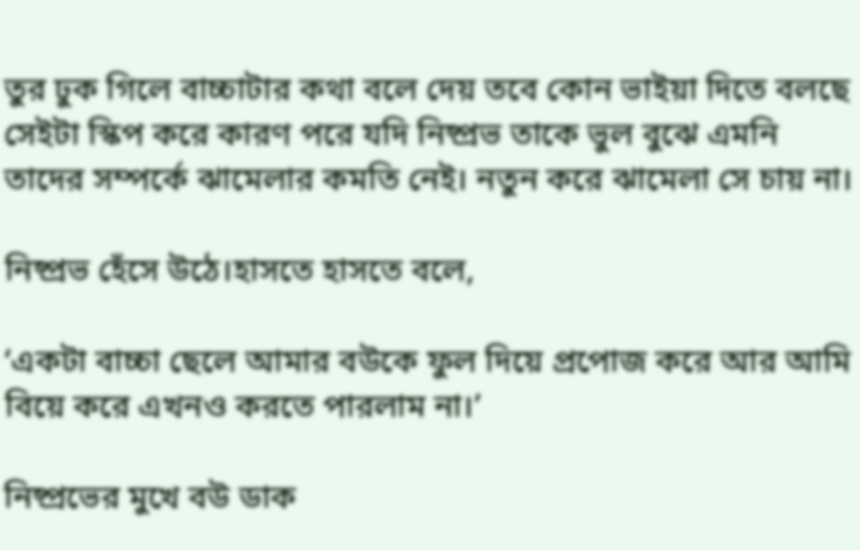তুর ঢুক গিলে বাচ্চাটার কথা বলে দেয় তবে কোন ভাইয়া দিতে বলছে সেইটা স্কিপ করে কারণ পরে যদি নিষ্প্রভ তাকে ভুল বুঝে এমনি তাদের সম্পর্কে ঝামেলার কমতি নেই। নতুন করে ঝামেলা সে চায় না।

নিষ্প্রভ হেঁসে উঠে।হাসতে হাসতে বলে,

‘একটা বাচ্চা ছেলে আমার ব‌উকে ফুল দিয়ে প্রপোজ করে আর আমি বিয়ে করে এখনও করতে পারলাম না।’

নিষ্প্রভের মুখে ব‌উ ডাক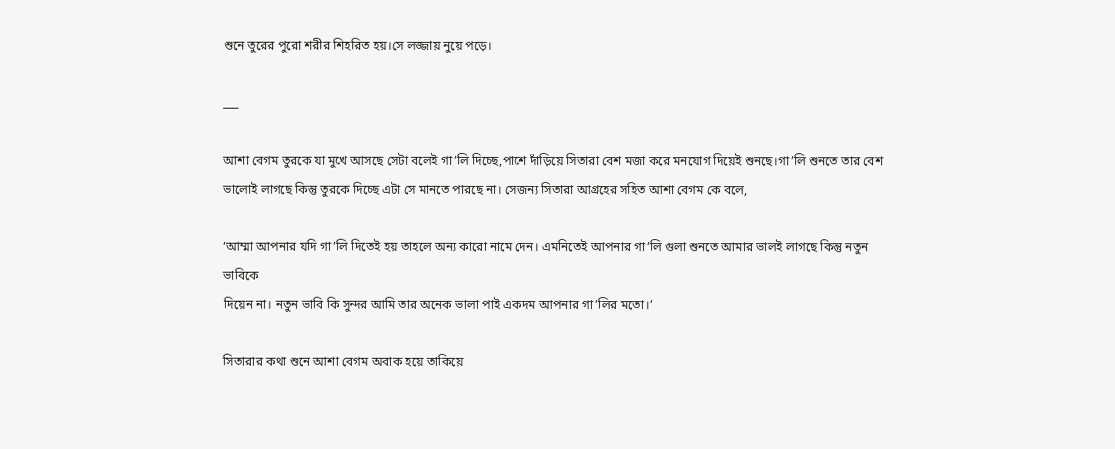শুনে তুরের পুরো শরীর শিহরিত হয়।সে লজ্জায় নুয়ে পড়ে।

___

আশা বেগম তুরকে যা মুখে আসছে সেটা বলেই গা’লি দিচ্ছে,পাশে দাঁড়িয়ে সিতারা বেশ মজা করে মনযোগ দিয়েই শুনছে।গা’লি শুনতে তার বেশ ভালোই লাগছে কিন্তু তুরকে দিচ্ছে এটা সে মানতে পারছে না। সেজন্য সিতারা আগ্রহের সহিত আশা বেগম কে বলে,

‘আম্মা আপনার যদি গা’লি দিতেই হয় তাহলে অন্য কারো নামে দেন। এমনিতেই আপনার গা’লি গুলা শুনতে আমার ভালই লাগছে কিন্তু নতুন ভাবিকে
দিয়েন না। নতুন ভাবি কি সুন্দর আমি তার অনেক ভালা পাই একদম আপনার গা’লির মতো।’

সিতারার কথা শুনে আশা বেগম অবাক হয়ে তাকিয়ে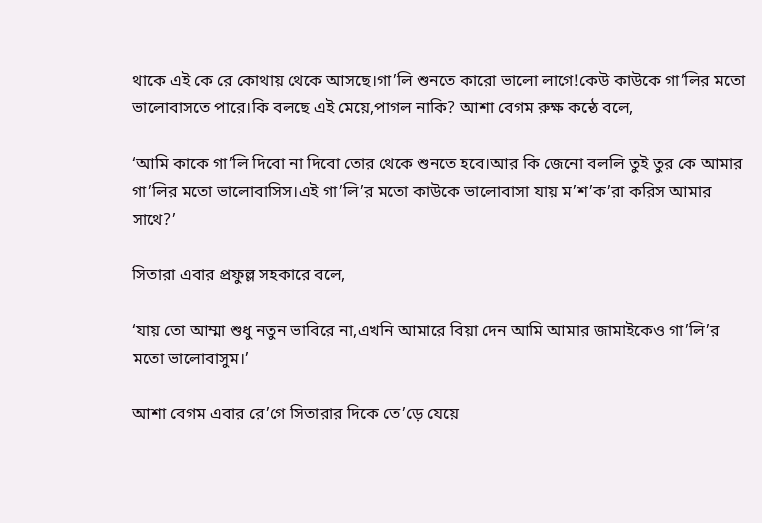থাকে এই কে রে কোথায় থেকে আসছে।গা’লি শুনতে কারো ভালো লাগে!কেউ কাউকে গা’লির মতো ভালোবাসতে পারে।কি বলছে এই মেয়ে,পাগল নাকি? আশা বেগম রুক্ষ কন্ঠে বলে,

‘আমি কাকে গা’লি দিবো না দিবো তোর থেকে শুনতে হবে।আর কি জেনো বললি তুই তুর কে আমার গা’লির মতো ভালোবাসিস।এই গা’লি’র মতো কাউকে ভালোবাসা যায় ম’শ’ক’রা করিস আমার সাথে?’

সিতারা এবার প্রফুল্ল সহকারে বলে,

‘যায় তো আম্মা শুধু নতুন ভাবিরে না,এখনি আমারে বিয়া দেন আমি আমার জামাইকেও গা’লি’র মতো ভালোবাসুম।’

আশা বেগম এবার রে’গে সিতারার দিকে তে’ড়ে যেয়ে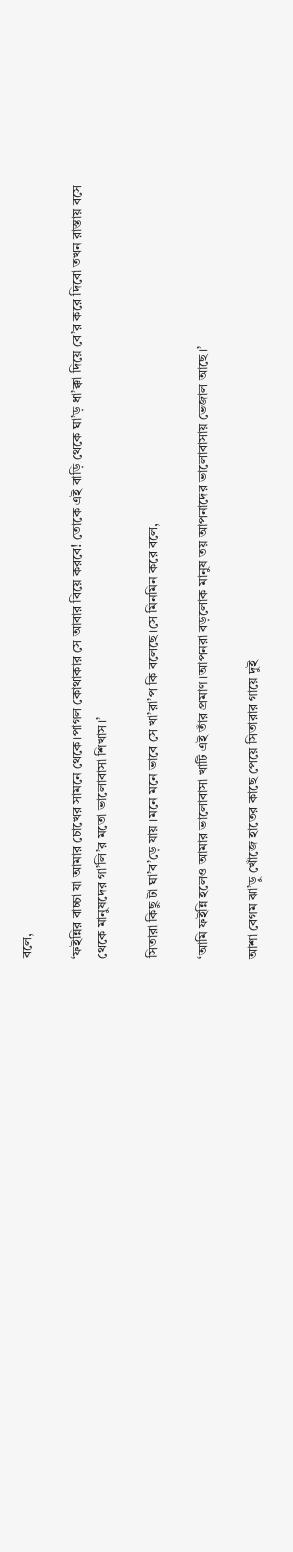বলে,

‘ফ‌ইন্নির বাচ্চা যা আমার চোখের সামনে থেকে।পাগল কোথাকার সে আবার বিয়ে করবে! তোকে এই বাড়ি থেকে ঘা’ড় ধা’ক্কা দিয়ে বে’র করে দিবো তখন রাস্তায় বসে থেকে মানুষদের গা’লি’র মতো ভালোবাসা শিখাস।’

সিতারা কিছু টা ঘা’ব’ড়ে যায় ।মনে মনে ভাবে সে খা’রা’প কি বলেছে।সে মিনমিন করে বলে,

‘আমি ফ‌ইন্নি হলেও আমার ভালোবাসা খাটি এই তাঁর প্রমাণ।আপনরা বড়লোক মানুষ তয় আপনাদের ভালোবাসায় ভেজাল আছে।’

আশা বেগম ঝা’ড়ু খোঁজে হাতের কাছে পেয়ে সিতারার গায়ে দুই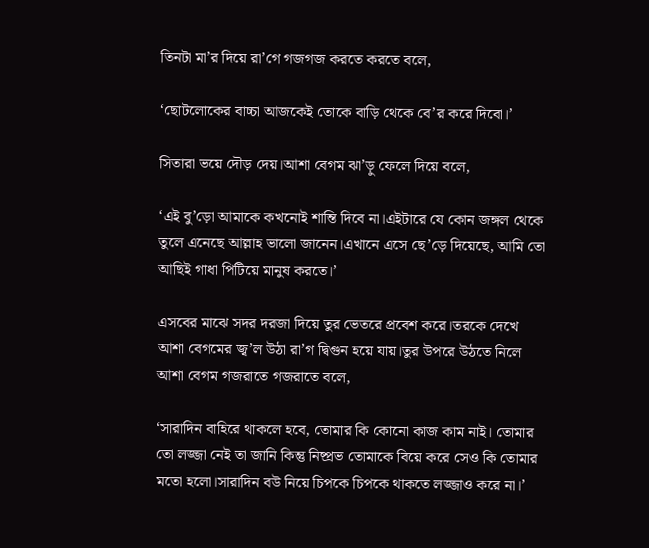তিনটা মা’র দিয়ে রা’গে গজগজ করতে করতে বলে,

‘ছোটলোকের বাচ্চা আজকেই তোকে বাড়ি থেকে বে’র করে দিবো।’

সিতারা ভয়ে দৌড় দেয়।আশা বেগম ঝা’ড়ু ফেলে দিয়ে বলে,

‘এই বু’ড়ো আমাকে কখনোই শান্তি দিবে না।এইটারে যে কোন জঙ্গল থেকে তুলে এনেছে আল্লাহ ভালো জানেন।এখানে এসে ছে’ড়ে দিয়েছে, আমি তো আছিই গাধা পিটিয়ে মানুষ করতে।’

এসবের মাঝে সদর দরজা দিয়ে তুর ভেতরে প্রবেশ করে।তরকে দেখে আশা বেগমের জ্ব’ল উঠা রা’গ দ্বিগুন হয়ে যায়।তুর উপরে উঠতে নিলে আশা বেগম গজরাতে গজরাতে বলে,

‘সারাদিন বাহিরে থাকলে হবে, তোমার কি কোনো কাজ কাম নাই। তোমার তো লজ্জা নেই তা জানি কিন্তু নিষ্প্রভ তোমাকে বিয়ে করে সেও কি তোমার মতো হলো।সারাদিন ব‌উ নিয়ে চিপকে চিপকে থাকতে লজ্জাও করে না।’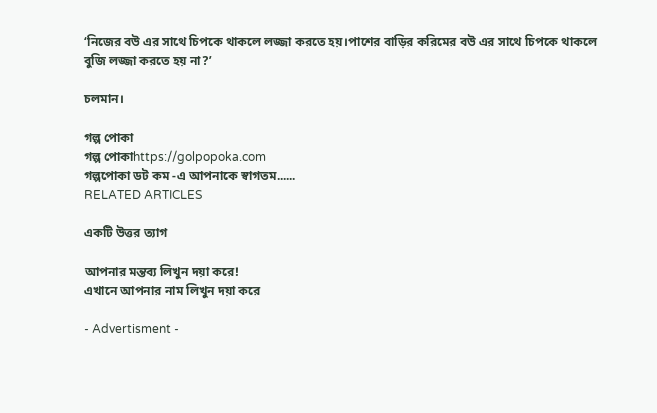‘নিজের ব‌উ এর সাথে চিপকে থাকলে লজ্জা করতে হয়।পাশের বাড়ির করিমের ব‌উ এর সাথে চিপকে থাকলে বুজি লজ্জা করতে হয় না?’

চলমান।

গল্প পোকা
গল্প পোকাhttps://golpopoka.com
গল্পপোকা ডট কম -এ আপনাকে স্বাগতম......
RELATED ARTICLES

একটি উত্তর ত্যাগ

আপনার মন্তব্য লিখুন দয়া করে!
এখানে আপনার নাম লিখুন দয়া করে

- Advertisment -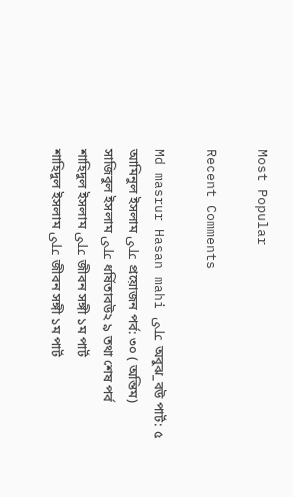Most Popular

Recent Comments

Md masrur Hasan mahi على অবুঝ_বউ পার্ট: ৫
আমিনুল ইসলাম على প্রয়োজন পর্ব: ৩০ ( অন্তিম)
সাজিবুল ইসলাম على ধর্ষিতাবউ২ ৯ তথা শেষ পর্ব
শাহিদুল ইসলাম على জীবন সঙ্গী ১ম পার্ট
শাহিদুল ইসলাম على জীবন সঙ্গী ১ম পার্ট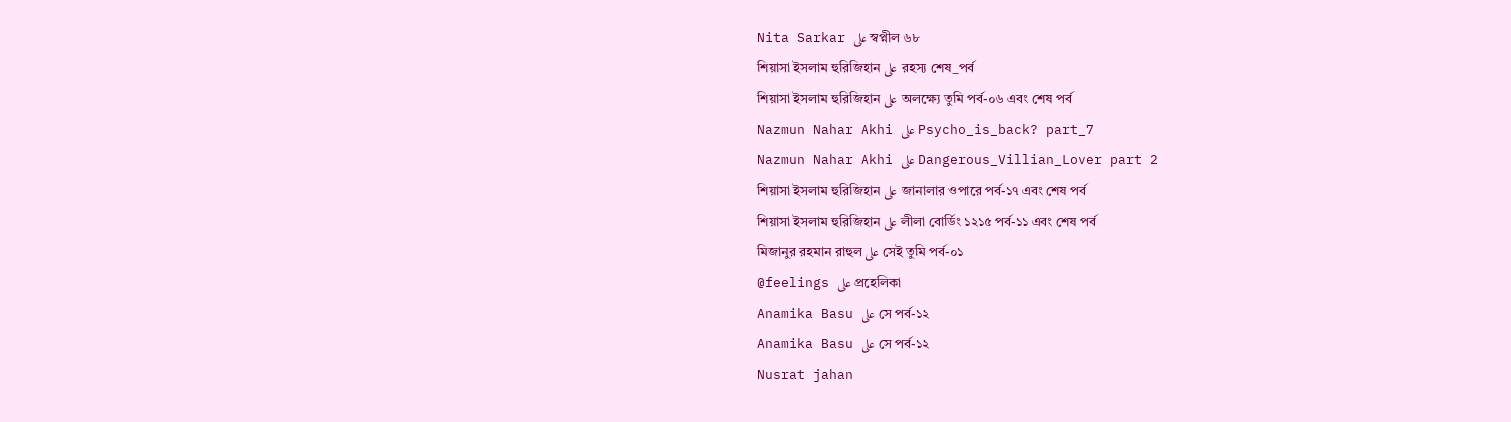Nita Sarkar على স্বপ্নীল ৬৮
শিয়াসা ইসলাম হুরিজিহান على রহস্য শেষ_পর্ব
শিয়াসা ইসলাম হুরিজিহান على অলক্ষ্যে তুমি পর্ব-০৬ এবং শেষ পর্ব
Nazmun Nahar Akhi على Psycho_is_back? part_7
Nazmun Nahar Akhi على Dangerous_Villian_Lover part 2
শিয়াসা ইসলাম হুরিজিহান على জানালার ওপারে পর্ব-১৭ এবং শেষ পর্ব
শিয়াসা ইসলাম হুরিজিহান على লীলা বোর্ডিং ১২১৫ পর্ব-১১ এবং শেষ পর্ব
মিজানুর রহমান রাহুল على সেই তুমি পর্ব-০১
@feelings على প্রহেলিকা
Anamika Basu على সে পর্ব-১২
Anamika Basu على সে পর্ব-১২
Nusrat jahan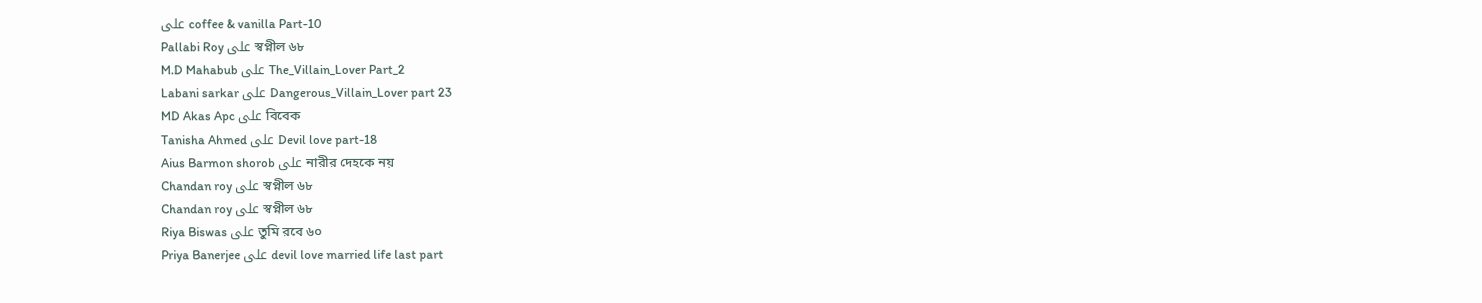على coffee & vanilla Part-10
Pallabi Roy على স্বপ্নীল ৬৮
M.D Mahabub على The_Villain_Lover Part_2
Labani sarkar على Dangerous_Villain_Lover part 23
MD Akas Apc على বিবেক
Tanisha Ahmed على Devil love part-18
Aius Barmon shorob على নারীর দেহকে নয়
Chandan roy على স্বপ্নীল ৬৮
Chandan roy على স্বপ্নীল ৬৮
Riya Biswas على তুমি রবে ৬০
Priya Banerjee على devil love married life last part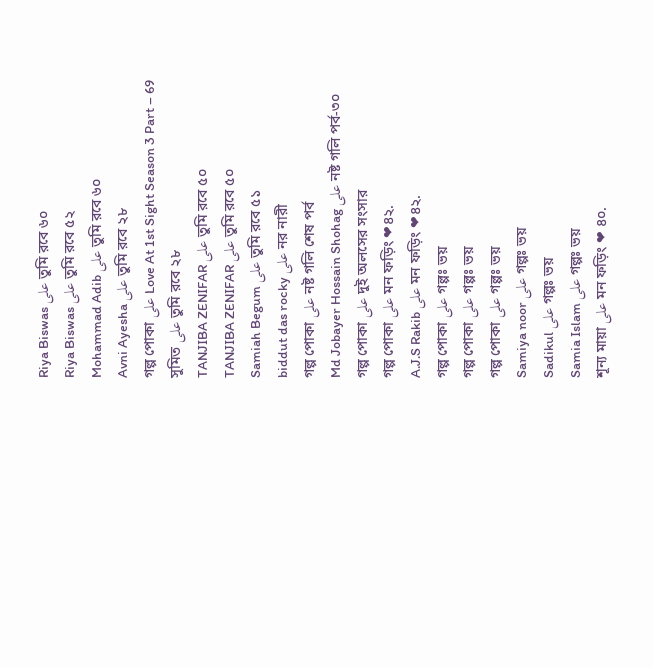Riya Biswas على তুমি রবে ৬০
Riya Biswas على তুমি রবে ৫২
Mohammad Adib على তুমি রবে ৬০
Avni Ayesha على তুমি রবে ২৮
গল্প পোকা على Love At 1st Sight Season 3 Part – 69
সুমিত على তুমি রবে ২৮
TANJIBA ZENIFAR على তুমি রবে ৫০
TANJIBA ZENIFAR على তুমি রবে ৫০
Samiah Begum على তুমি রবে ৫১
biddut das rocky على নর নারী
গল্প পোকা على নষ্ট গলি শেষ পর্ব
Md Jobayer Hossain Shohag على নষ্ট গলি পর্ব-৩০
গল্প পোকা على দুই অলসের সংসার
গল্প পোকা على মন ফড়িং ❤৪২.
A.J.S Rakib على মন ফড়িং ❤৪২.
গল্প পোকা على গল্পঃ ভয়
গল্প পোকা على গল্পঃ ভয়
গল্প পোকা على গল্পঃ ভয়
Samiya noor على গল্পঃ ভয়
Sadikul على গল্পঃ ভয়
Samia Islam على গল্পঃ ভয়
শূন্য মায়া على মন ফড়িং ❤ ৪০.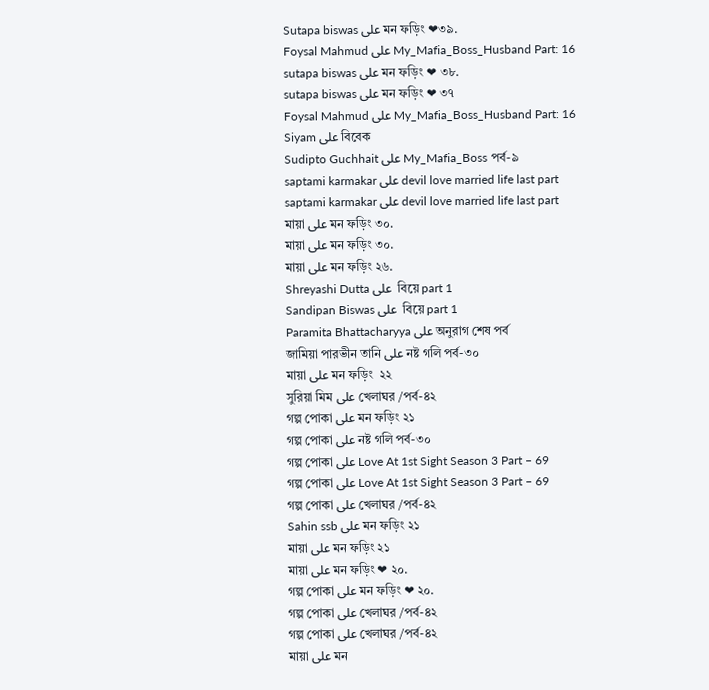Sutapa biswas على মন ফড়িং ❤৩৯.
Foysal Mahmud على My_Mafia_Boss_Husband Part: 16
sutapa biswas على মন ফড়িং ❤ ৩৮.
sutapa biswas على মন ফড়িং ❤ ৩৭
Foysal Mahmud على My_Mafia_Boss_Husband Part: 16
Siyam على বিবেক
Sudipto Guchhait على My_Mafia_Boss পর্ব-৯
saptami karmakar على devil love married life last part
saptami karmakar على devil love married life last part
মায়া على মন ফড়িং ৩০.
মায়া على মন ফড়িং ৩০.
মায়া على মন ফড়িং ২৬.
Shreyashi Dutta على  বিয়ে part 1
Sandipan Biswas على  বিয়ে part 1
Paramita Bhattacharyya على অনুরাগ শেষ পর্ব
জামিয়া পারভীন তানি على নষ্ট গলি পর্ব-৩০
মায়া على মন ফড়িং  ২২
সুরিয়া মিম على খেলাঘর /পর্ব-৪২
গল্প পোকা على মন ফড়িং ২১
গল্প পোকা على নষ্ট গলি পর্ব-৩০
গল্প পোকা على Love At 1st Sight Season 3 Part – 69
গল্প পোকা على Love At 1st Sight Season 3 Part – 69
গল্প পোকা على খেলাঘর /পর্ব-৪২
Sahin ssb على মন ফড়িং ২১
মায়া على মন ফড়িং ২১
মায়া على মন ফড়িং ❤ ২০.
গল্প পোকা على মন ফড়িং ❤ ২০.
গল্প পোকা على খেলাঘর /পর্ব-৪২
গল্প পোকা على খেলাঘর /পর্ব-৪২
মায়া على মন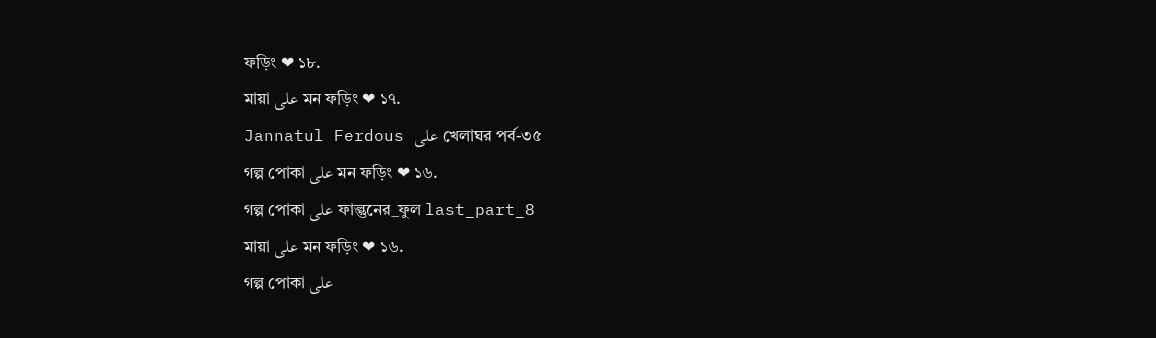ফড়িং ❤ ১৮.
মায়া على মন ফড়িং ❤ ১৭.
Jannatul Ferdous على খেলাঘর পর্ব-৩৫
গল্প পোকা على মন ফড়িং ❤ ১৬.
গল্প পোকা على ফাল্গুনের_ফুল last_part_8
মায়া على মন ফড়িং ❤ ১৬.
গল্প পোকা على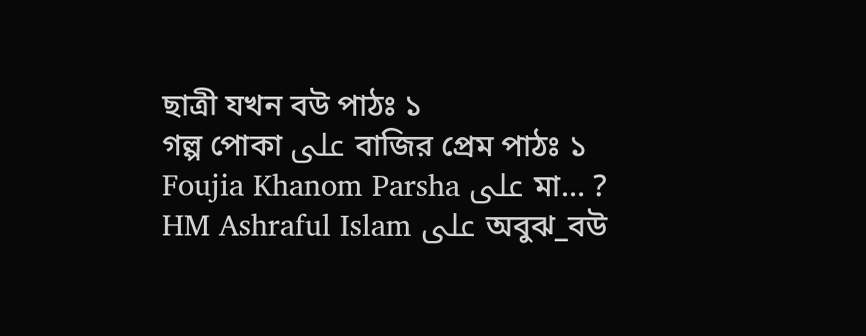ছাত্রী যখন বউ পাঠঃ ১
গল্প পোকা على বাজির প্রেম পাঠঃ ১
Foujia Khanom Parsha على মা… ?
HM Ashraful Islam على অবুঝ_বউ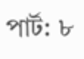পার্ট: ৮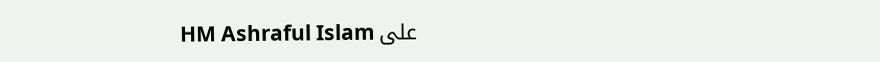HM Ashraful Islam على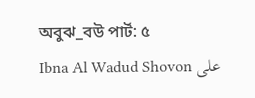অবুঝ_বউ পার্ট: ৫
Ibna Al Wadud Shovon على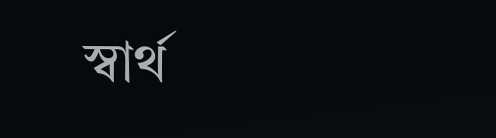স্বার্থ